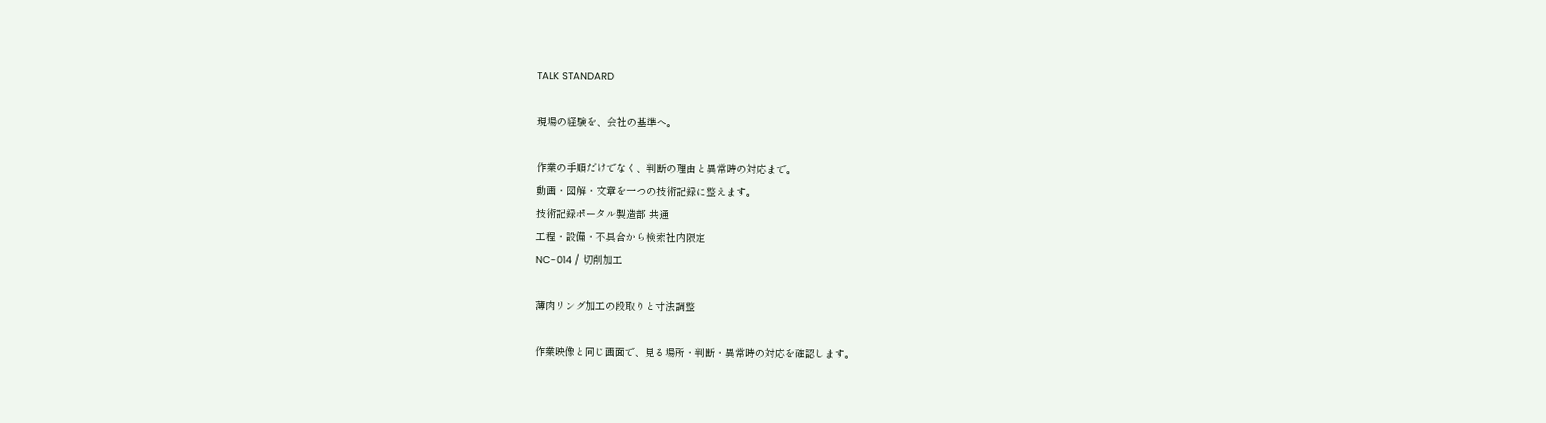TALK STANDARD

現場の経験を、会社の基準へ。

作業の手順だけでなく、判断の理由と異常時の対応まで。
動画・図解・文章を一つの技術記録に整えます。
技術記録ポータル製造部 共通
工程・設備・不具合から検索社内限定
NC-014 / 切削加工

薄肉リング加工の段取りと寸法調整

作業映像と同じ画面で、見る場所・判断・異常時の対応を確認します。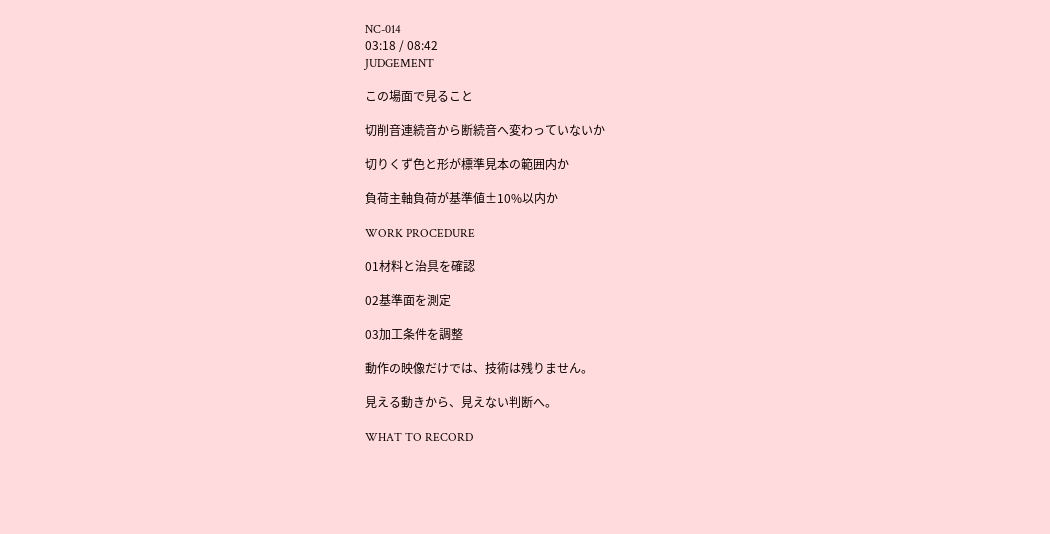NC-014
03:18 / 08:42
JUDGEMENT

この場面で見ること

切削音連続音から断続音へ変わっていないか

切りくず色と形が標準見本の範囲内か

負荷主軸負荷が基準値±10%以内か

WORK PROCEDURE

01材料と治具を確認

02基準面を測定

03加工条件を調整

動作の映像だけでは、技術は残りません。

見える動きから、見えない判断へ。

WHAT TO RECORD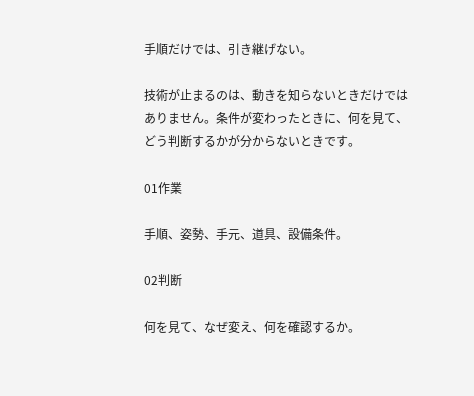手順だけでは、引き継げない。

技術が止まるのは、動きを知らないときだけではありません。条件が変わったときに、何を見て、どう判断するかが分からないときです。

01作業

手順、姿勢、手元、道具、設備条件。

02判断

何を見て、なぜ変え、何を確認するか。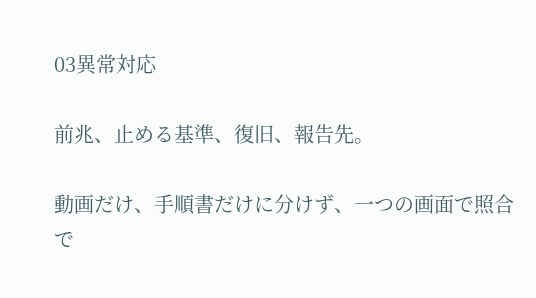03異常対応

前兆、止める基準、復旧、報告先。

動画だけ、手順書だけに分けず、一つの画面で照合で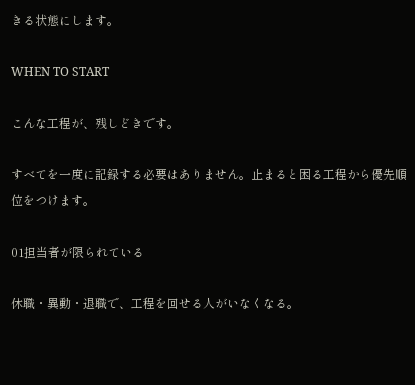きる状態にします。

WHEN TO START

こんな工程が、残しどきです。

すべてを一度に記録する必要はありません。止まると困る工程から優先順位をつけます。

01担当者が限られている

休職・異動・退職で、工程を回せる人がいなくなる。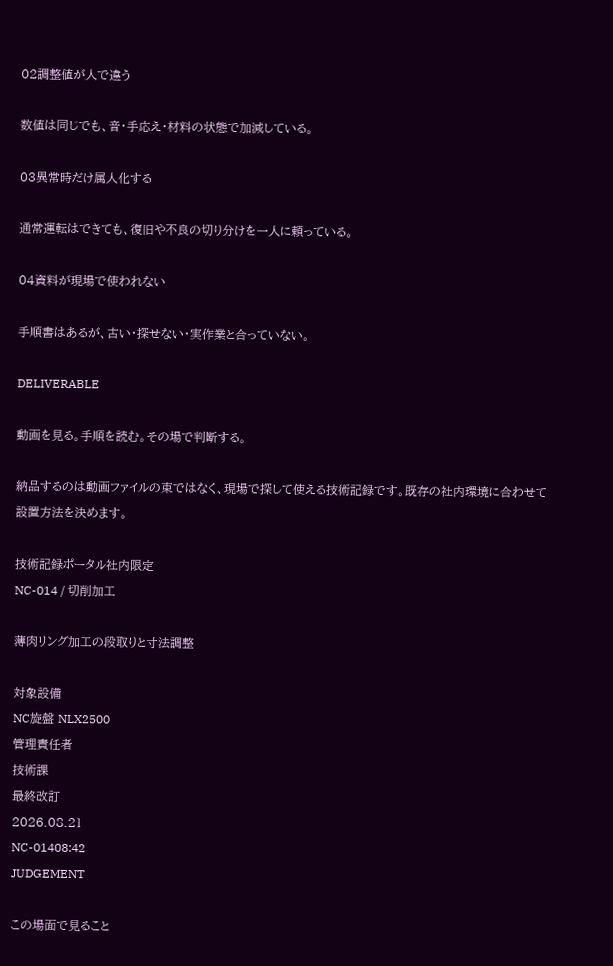02調整値が人で違う

数値は同じでも、音・手応え・材料の状態で加減している。

03異常時だけ属人化する

通常運転はできても、復旧や不良の切り分けを一人に頼っている。

04資料が現場で使われない

手順書はあるが、古い・探せない・実作業と合っていない。

DELIVERABLE

動画を見る。手順を読む。その場で判断する。

納品するのは動画ファイルの束ではなく、現場で探して使える技術記録です。既存の社内環境に合わせて設置方法を決めます。

技術記録ポータル社内限定
NC-014 / 切削加工

薄肉リング加工の段取りと寸法調整

対象設備
NC旋盤 NLX2500
管理責任者
技術課
最終改訂
2026.08.21
NC-01408:42
JUDGEMENT

この場面で見ること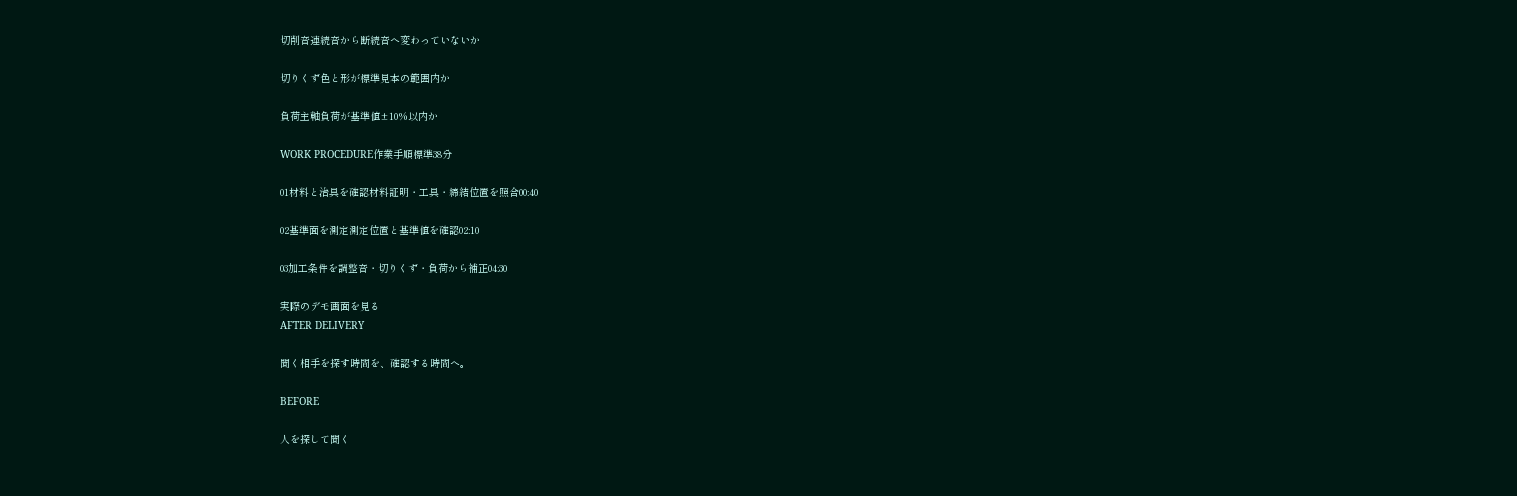切削音連続音から断続音へ変わっていないか

切りくず色と形が標準見本の範囲内か

負荷主軸負荷が基準値±10%以内か

WORK PROCEDURE作業手順標準38分

01材料と治具を確認材料証明・工具・締結位置を照合00:40

02基準面を測定測定位置と基準値を確認02:10

03加工条件を調整音・切りくず・負荷から補正04:30

実際のデモ画面を見る
AFTER DELIVERY

聞く相手を探す時間を、確認する時間へ。

BEFORE

人を探して聞く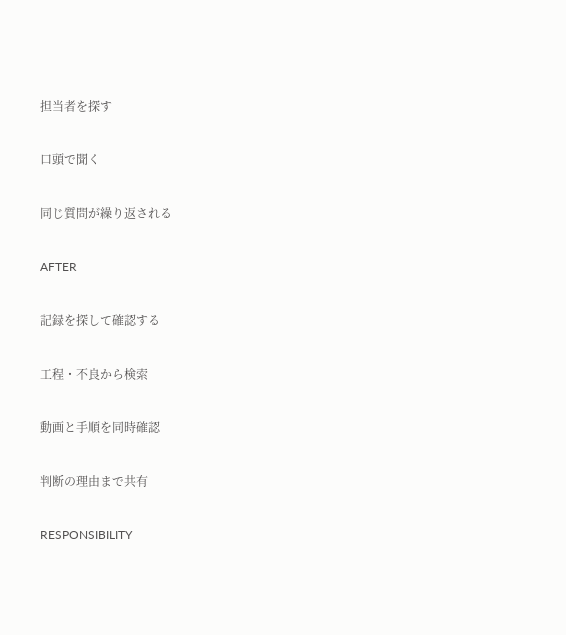担当者を探す

口頭で聞く

同じ質問が繰り返される

AFTER

記録を探して確認する

工程・不良から検索

動画と手順を同時確認

判断の理由まで共有

RESPONSIBILITY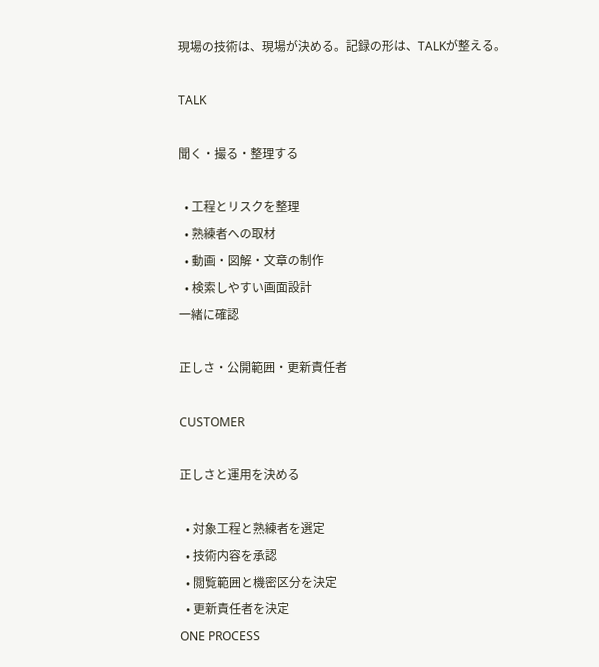現場の技術は、現場が決める。記録の形は、TALKが整える。

TALK

聞く・撮る・整理する

  • 工程とリスクを整理
  • 熟練者への取材
  • 動画・図解・文章の制作
  • 検索しやすい画面設計
一緒に確認

正しさ・公開範囲・更新責任者

CUSTOMER

正しさと運用を決める

  • 対象工程と熟練者を選定
  • 技術内容を承認
  • 閲覧範囲と機密区分を決定
  • 更新責任者を決定
ONE PROCESS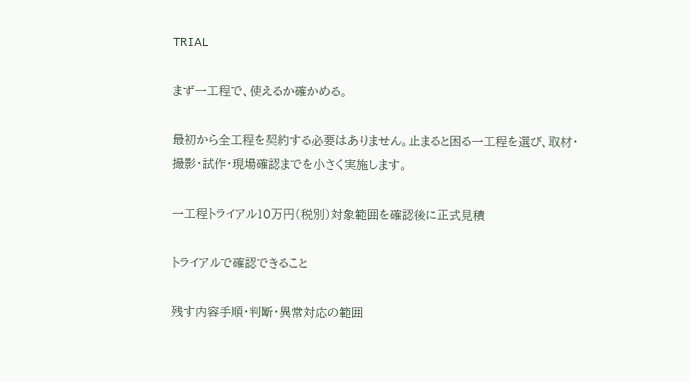TRIAL

まず一工程で、使えるか確かめる。

最初から全工程を契約する必要はありません。止まると困る一工程を選び、取材・撮影・試作・現場確認までを小さく実施します。

一工程トライアル10万円(税別)対象範囲を確認後に正式見積

トライアルで確認できること

残す内容手順・判断・異常対応の範囲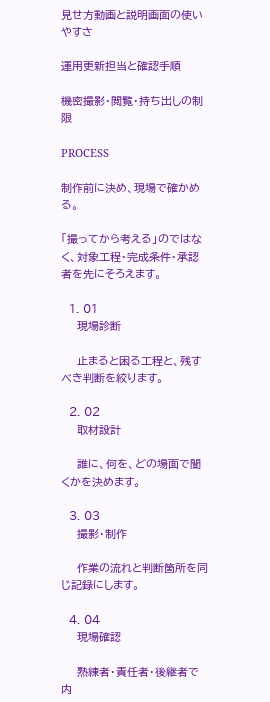見せ方動画と説明画面の使いやすさ

運用更新担当と確認手順

機密撮影・閲覧・持ち出しの制限

PROCESS

制作前に決め、現場で確かめる。

「撮ってから考える」のではなく、対象工程・完成条件・承認者を先にそろえます。

  1. 01
    現場診断

    止まると困る工程と、残すべき判断を絞ります。

  2. 02
    取材設計

    誰に、何を、どの場面で聞くかを決めます。

  3. 03
    撮影・制作

    作業の流れと判断箇所を同じ記録にします。

  4. 04
    現場確認

    熟練者・責任者・後継者で内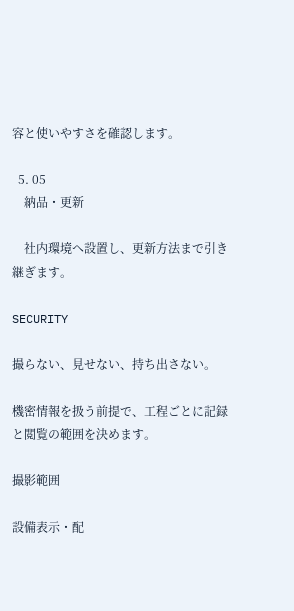容と使いやすさを確認します。

  5. 05
    納品・更新

    社内環境へ設置し、更新方法まで引き継ぎます。

SECURITY

撮らない、見せない、持ち出さない。

機密情報を扱う前提で、工程ごとに記録と閲覧の範囲を決めます。

撮影範囲

設備表示・配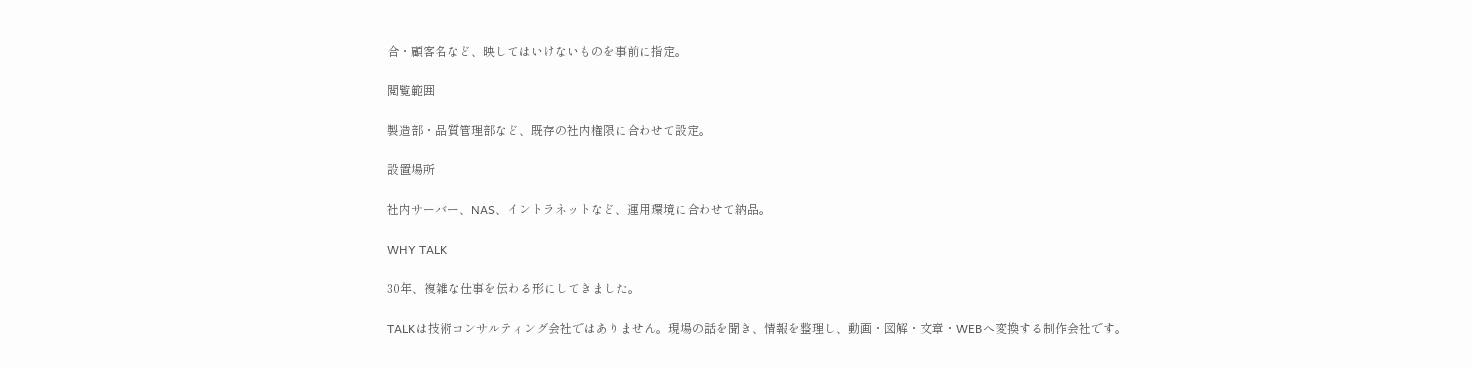合・顧客名など、映してはいけないものを事前に指定。

閲覧範囲

製造部・品質管理部など、既存の社内権限に合わせて設定。

設置場所

社内サーバー、NAS、イントラネットなど、運用環境に合わせて納品。

WHY TALK

30年、複雑な仕事を伝わる形にしてきました。

TALKは技術コンサルティング会社ではありません。現場の話を聞き、情報を整理し、動画・図解・文章・WEBへ変換する制作会社です。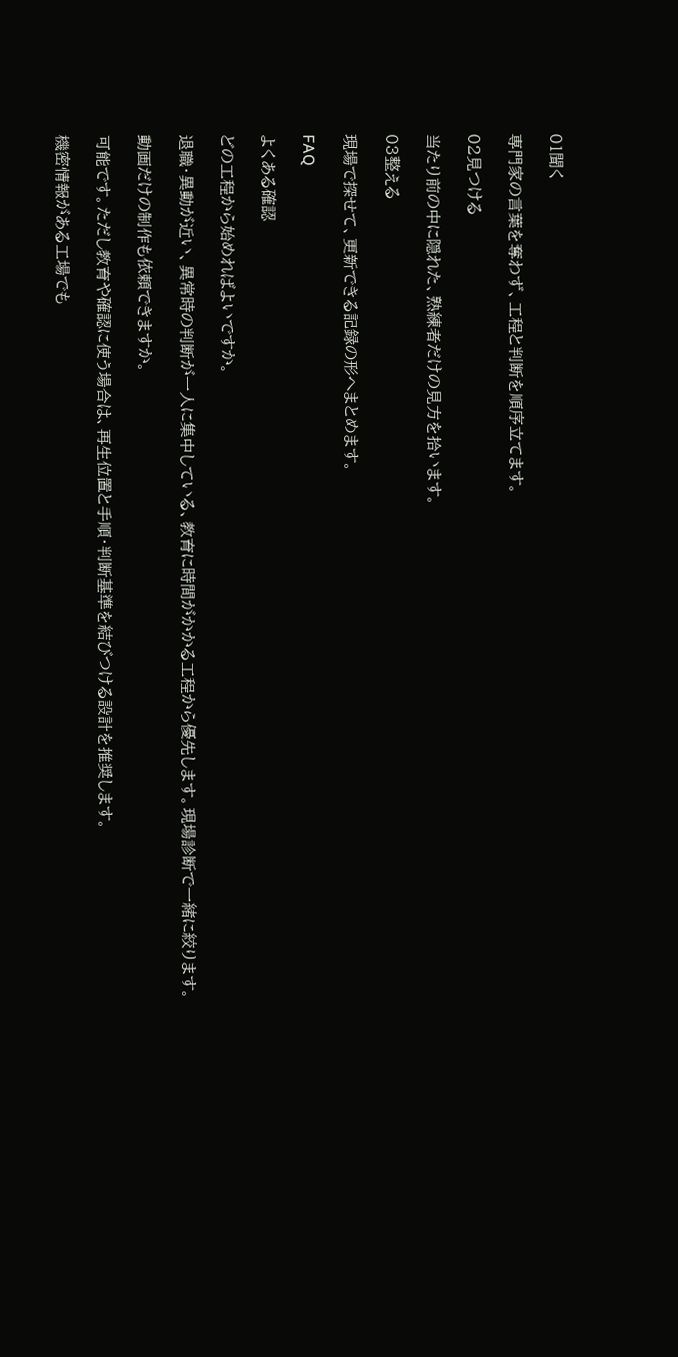01聞く

専門家の言葉を奪わず、工程と判断を順序立てます。

02見つける

当たり前の中に隠れた、熟練者だけの見方を拾います。

03整える

現場で探せて、更新できる記録の形へまとめます。

FAQ

よくある確認

どの工程から始めればよいですか。

退職・異動が近い、異常時の判断が一人に集中している、教育に時間がかかる工程から優先します。現場診断で一緒に絞ります。

動画だけの制作も依頼できますか。

可能です。ただし教育や確認に使う場合は、再生位置と手順・判断基準を結びつける設計を推奨します。

機密情報がある工場でも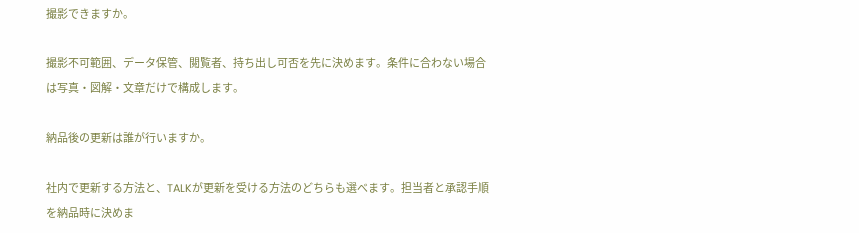撮影できますか。

撮影不可範囲、データ保管、閲覧者、持ち出し可否を先に決めます。条件に合わない場合は写真・図解・文章だけで構成します。

納品後の更新は誰が行いますか。

社内で更新する方法と、TALKが更新を受ける方法のどちらも選べます。担当者と承認手順を納品時に決めま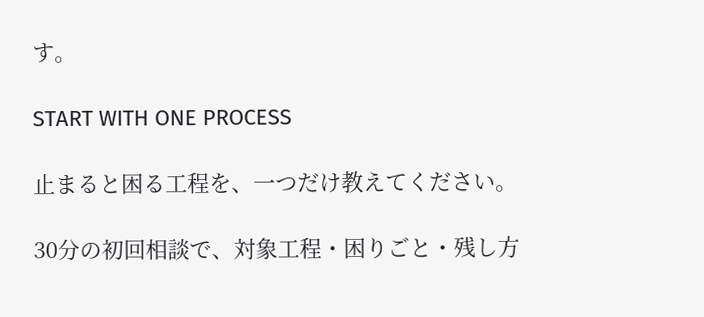す。

START WITH ONE PROCESS

止まると困る工程を、一つだけ教えてください。

30分の初回相談で、対象工程・困りごと・残し方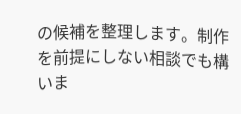の候補を整理します。制作を前提にしない相談でも構いま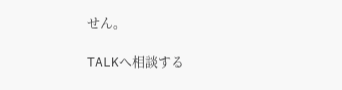せん。

TALKへ相談する